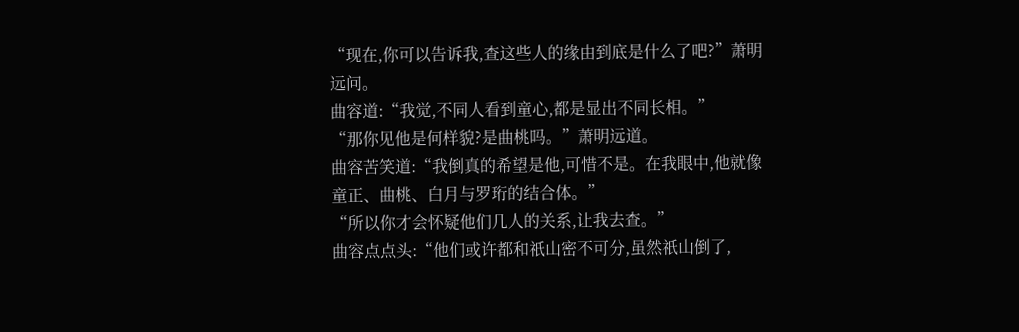“现在,你可以告诉我,查这些人的缘由到底是什么了吧?”萧明远问。
曲容道:“我觉,不同人看到童心,都是显出不同长相。”
“那你见他是何样貌?是曲桃吗。”萧明远道。
曲容苦笑道:“我倒真的希望是他,可惜不是。在我眼中,他就像童正、曲桃、白月与罗珩的结合体。”
“所以你才会怀疑他们几人的关系,让我去查。”
曲容点点头:“他们或许都和祇山密不可分,虽然祇山倒了,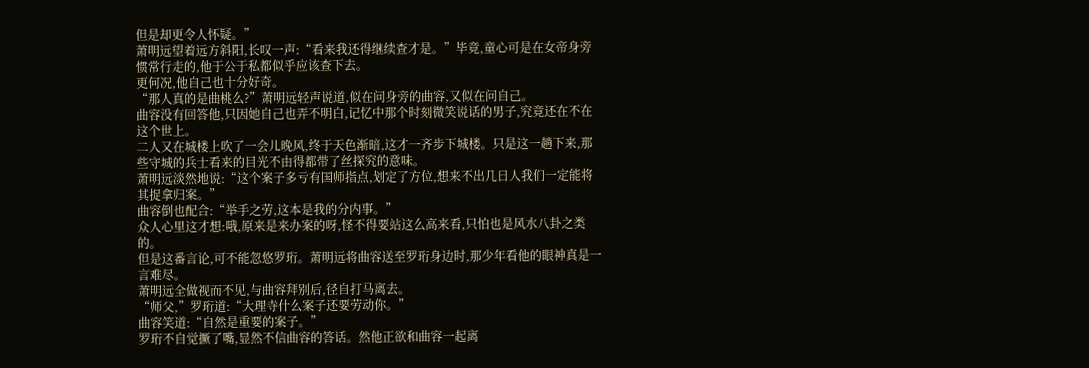但是却更令人怀疑。”
萧明远望着远方斜阳,长叹一声:“看来我还得继续查才是。”毕竟,童心可是在女帝身旁惯常行走的,他于公于私都似乎应该查下去。
更何况,他自己也十分好奇。
“那人真的是曲桃么?”萧明远轻声说道,似在问身旁的曲容,又似在问自己。
曲容没有回答他,只因她自己也弄不明白,记忆中那个时刻微笑说话的男子,究竟还在不在这个世上。
二人又在城楼上吹了一会儿晚风,终于天色渐暗,这才一齐步下城楼。只是这一趟下来,那些守城的兵士看来的目光不由得都带了丝探究的意味。
萧明远淡然地说:“这个案子多亏有国师指点,划定了方位,想来不出几日人我们一定能将其捉拿归案。”
曲容倒也配合:“举手之劳,这本是我的分内事。”
众人心里这才想:哦,原来是来办案的呀,怪不得要站这么高来看,只怕也是风水八卦之类的。
但是这番言论,可不能忽悠罗珩。萧明远将曲容送至罗珩身边时,那少年看他的眼神真是一言难尽。
萧明远全做视而不见,与曲容拜别后,径自打马离去。
“师父,”罗珩道:“大理寺什么案子还要劳动你。”
曲容笑道:“自然是重要的案子。”
罗珩不自觉撅了嘴,显然不信曲容的答话。然他正欲和曲容一起离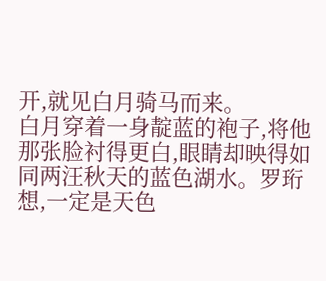开,就见白月骑马而来。
白月穿着一身靛蓝的袍子,将他那张脸衬得更白,眼睛却映得如同两汪秋天的蓝色湖水。罗珩想,一定是天色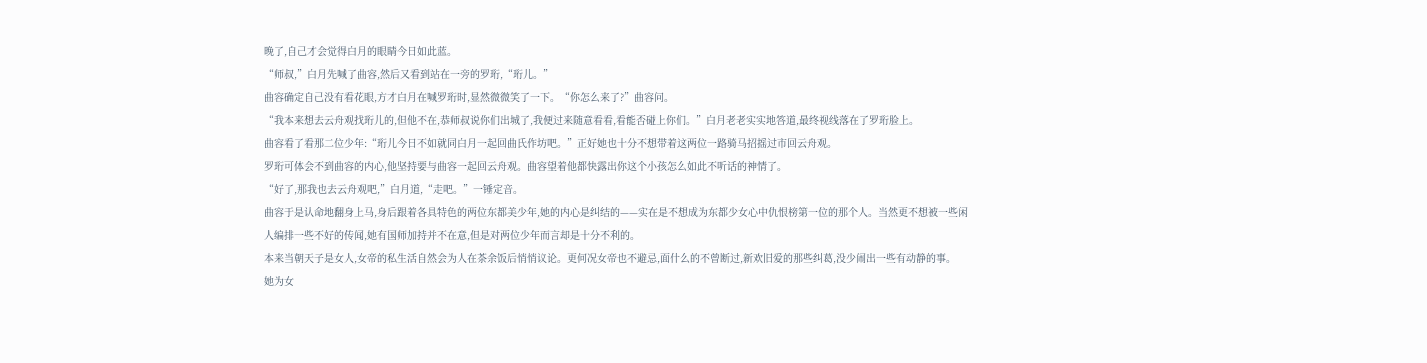晚了,自己才会觉得白月的眼睛今日如此蓝。
“师叔,”白月先喊了曲容,然后又看到站在一旁的罗珩,“珩儿。”
曲容确定自己没有看花眼,方才白月在喊罗珩时,显然微微笑了一下。“你怎么来了?”曲容问。
“我本来想去云舟观找珩儿的,但他不在,恭师叔说你们出城了,我便过来随意看看,看能否碰上你们。”白月老老实实地答道,最终视线落在了罗珩脸上。
曲容看了看那二位少年:“珩儿今日不如就同白月一起回曲氏作坊吧。”正好她也十分不想带着这两位一路骑马招摇过市回云舟观。
罗珩可体会不到曲容的内心,他坚持要与曲容一起回云舟观。曲容望着他都快露出你这个小孩怎么如此不听话的神情了。
“好了,那我也去云舟观吧,”白月道,“走吧。”一锤定音。
曲容于是认命地翻身上马,身后跟着各具特色的两位东都美少年,她的内心是纠结的——实在是不想成为东都少女心中仇恨榜第一位的那个人。当然更不想被一些闲人编排一些不好的传闻,她有国师加持并不在意,但是对两位少年而言却是十分不利的。
本来当朝天子是女人,女帝的私生活自然会为人在茶余饭后悄悄议论。更何况女帝也不避忌,面什么的不曾断过,新欢旧爱的那些纠葛,没少闹出一些有动静的事。
她为女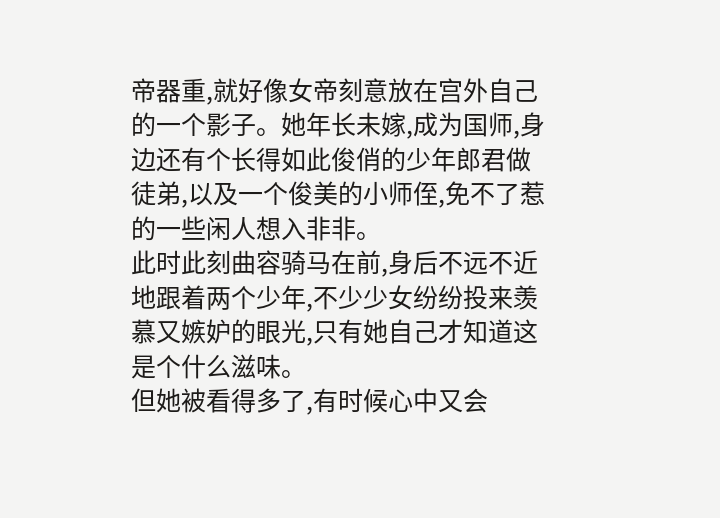帝器重,就好像女帝刻意放在宫外自己的一个影子。她年长未嫁,成为国师,身边还有个长得如此俊俏的少年郎君做徒弟,以及一个俊美的小师侄,免不了惹的一些闲人想入非非。
此时此刻曲容骑马在前,身后不远不近地跟着两个少年,不少少女纷纷投来羡慕又嫉妒的眼光,只有她自己才知道这是个什么滋味。
但她被看得多了,有时候心中又会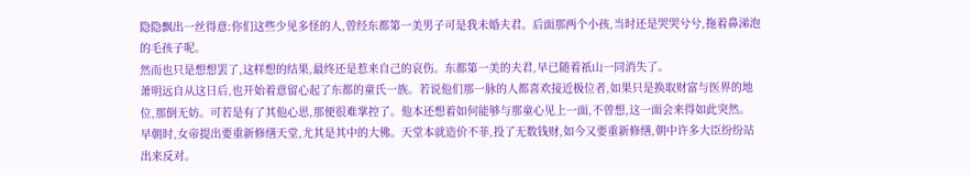隐隐飘出一丝得意:你们这些少见多怪的人,曾经东都第一美男子可是我未婚夫君。后面那两个小孩,当时还是哭哭兮兮,拖着鼻涕泡的毛孩子呢。
然而也只是想想罢了,这样想的结果,最终还是惹来自己的哀伤。东都第一美的夫君,早已随着祇山一同消失了。
萧明远自从这日后,也开始着意留心起了东都的童氏一族。若说他们那一脉的人都喜欢接近极位者,如果只是换取财富与医界的地位,那倒无妨。可若是有了其他心思,那便很难掌控了。他本还想着如何能够与那童心见上一面,不曾想,这一面会来得如此突然。
早朝时,女帝提出要重新修缮天堂,尤其是其中的大佛。天堂本就造价不菲,投了无数钱财,如今又要重新修缮,朝中许多大臣纷纷站出来反对。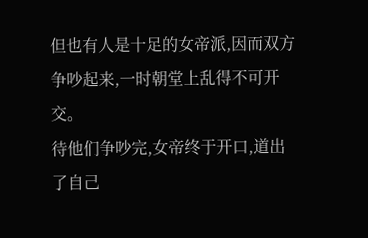但也有人是十足的女帝派,因而双方争吵起来,一时朝堂上乱得不可开交。
待他们争吵完,女帝终于开口,道出了自己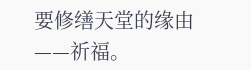要修缮天堂的缘由——祈福。